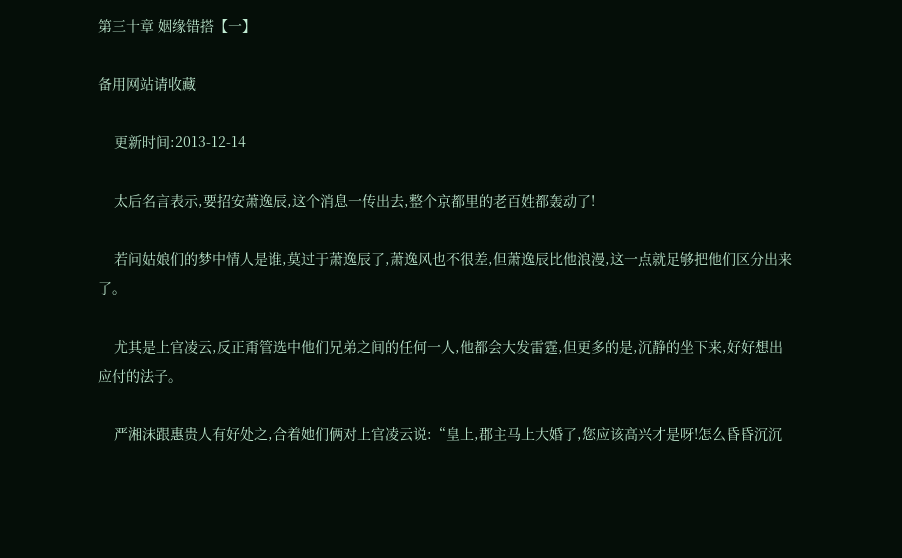第三十章 姻缘错搭【一】

备用网站请收藏

    更新时间:2013-12-14

    太后名言表示,要招安萧逸辰,这个消息一传出去,整个京都里的老百姓都轰动了!

    若问姑娘们的梦中情人是谁,莫过于萧逸辰了,萧逸风也不很差,但萧逸辰比他浪漫,这一点就足够把他们区分出来了。

    尤其是上官凌云,反正甭管选中他们兄弟之间的任何一人,他都会大发雷霆,但更多的是,沉静的坐下来,好好想出应付的法子。

    严湘沫跟惠贵人有好处之,合着她们俩对上官凌云说:“皇上,郡主马上大婚了,您应该高兴才是呀!怎么昏昏沉沉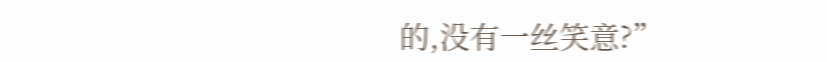的,没有一丝笑意?”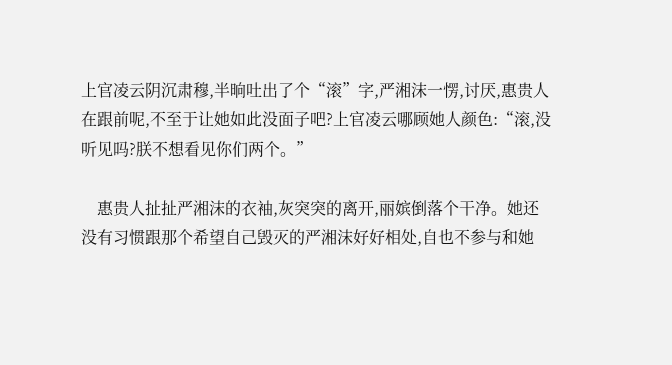上官凌云阴沉肃穆,半晌吐出了个“滚”字,严湘沫一愣,讨厌,惠贵人在跟前呢,不至于让她如此没面子吧?上官凌云哪顾她人颜色:“滚,没听见吗?朕不想看见你们两个。”

    惠贵人扯扯严湘沫的衣袖,灰突突的离开,丽嫔倒落个干净。她还没有习惯跟那个希望自己毁灭的严湘沫好好相处,自也不参与和她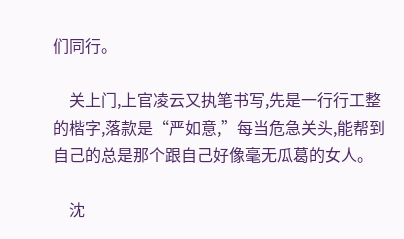们同行。

    关上门,上官凌云又执笔书写,先是一行行工整的楷字,落款是“严如意,”每当危急关头,能帮到自己的总是那个跟自己好像毫无瓜葛的女人。

    沈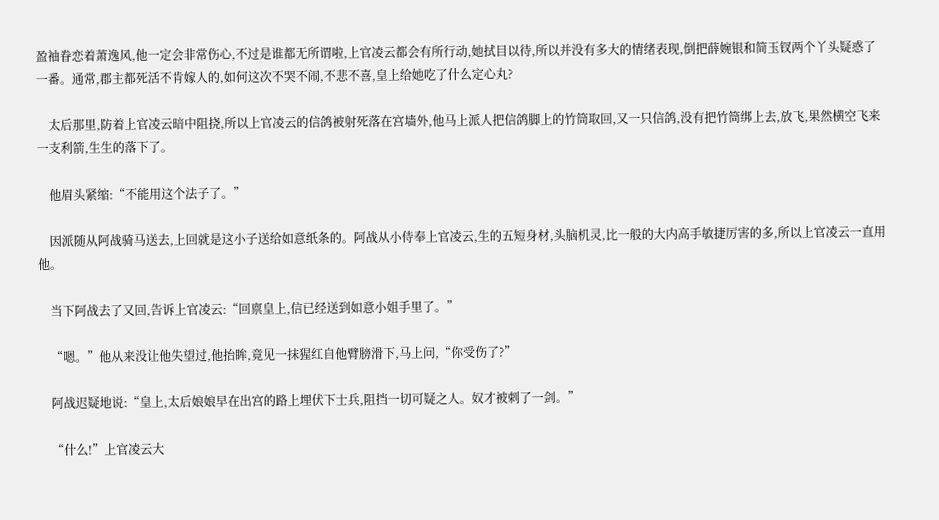盈袖眷恋着萧逸风,他一定会非常伤心,不过是谁都无所谓啦,上官凌云都会有所行动,她拭目以待,所以并没有多大的情绪表现,倒把薛婉银和简玉钗两个丫头疑惑了一番。通常,郡主都死活不肯嫁人的,如何这次不哭不闹,不悲不喜,皇上给她吃了什么定心丸?

    太后那里,防着上官凌云暗中阻挠,所以上官凌云的信鸽被射死落在宫墙外,他马上派人把信鸽脚上的竹筒取回,又一只信鸽,没有把竹筒绑上去,放飞,果然横空飞来一支利箭,生生的落下了。

    他眉头紧缩:“不能用这个法子了。”

    因派随从阿战骑马送去,上回就是这小子送给如意纸条的。阿战从小侍奉上官凌云,生的五短身材,头脑机灵,比一般的大内高手敏捷厉害的多,所以上官凌云一直用他。

    当下阿战去了又回,告诉上官凌云:“回禀皇上,信已经送到如意小姐手里了。”

    “嗯。”他从来没让他失望过,他抬眸,竟见一抹猩红自他臂膀滑下,马上问,“你受伤了?”

    阿战迟疑地说:“皇上,太后娘娘早在出宫的路上埋伏下士兵,阻挡一切可疑之人。奴才被刺了一剑。”

    “什么!”上官凌云大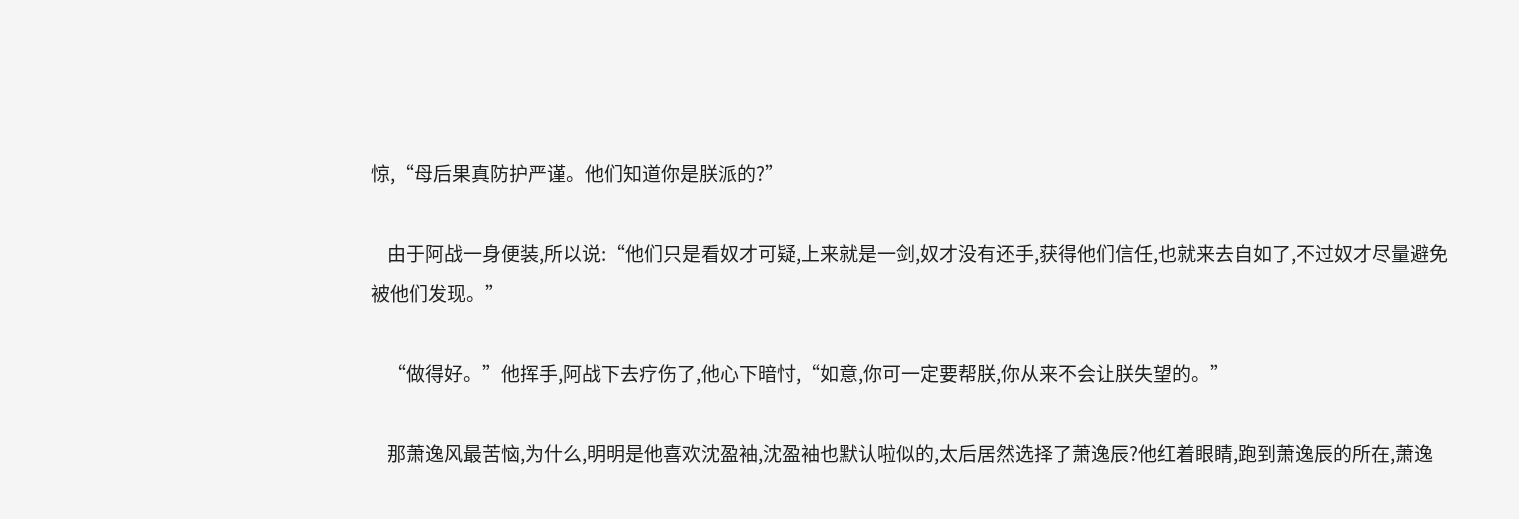惊,“母后果真防护严谨。他们知道你是朕派的?”

    由于阿战一身便装,所以说:“他们只是看奴才可疑,上来就是一剑,奴才没有还手,获得他们信任,也就来去自如了,不过奴才尽量避免被他们发现。”

    “做得好。”他挥手,阿战下去疗伤了,他心下暗忖,“如意,你可一定要帮朕,你从来不会让朕失望的。”

    那萧逸风最苦恼,为什么,明明是他喜欢沈盈袖,沈盈袖也默认啦似的,太后居然选择了萧逸辰?他红着眼睛,跑到萧逸辰的所在,萧逸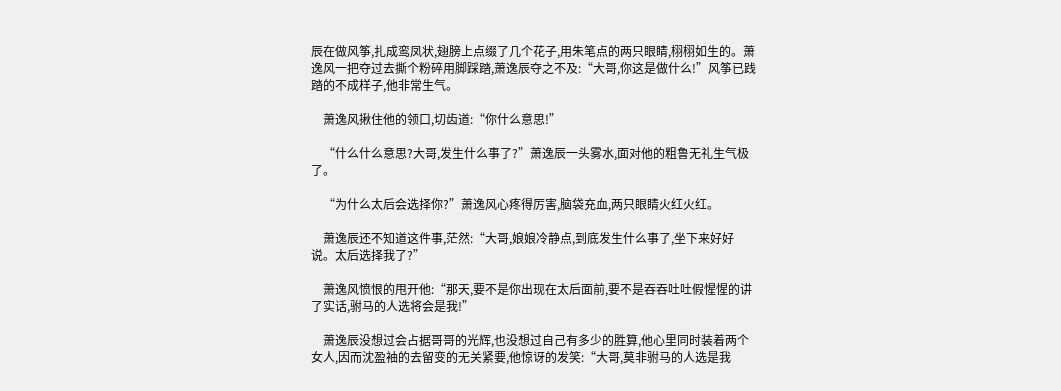辰在做风筝,扎成鸾凤状,翅膀上点缀了几个花子,用朱笔点的两只眼睛,栩栩如生的。萧逸风一把夺过去撕个粉碎用脚踩踏,萧逸辰夺之不及:“大哥,你这是做什么!”风筝已践踏的不成样子,他非常生气。

    萧逸风揪住他的领口,切齿道:“你什么意思!”

    “什么什么意思?大哥,发生什么事了?”萧逸辰一头雾水,面对他的粗鲁无礼生气极了。

    “为什么太后会选择你?”萧逸风心疼得厉害,脑袋充血,两只眼睛火红火红。

    萧逸辰还不知道这件事,茫然:“大哥,娘娘冷静点,到底发生什么事了,坐下来好好说。太后选择我了?”

    萧逸风愤恨的甩开他:“那天,要不是你出现在太后面前,要不是吞吞吐吐假惺惺的讲了实话,驸马的人选将会是我!”

    萧逸辰没想过会占据哥哥的光辉,也没想过自己有多少的胜算,他心里同时装着两个女人,因而沈盈袖的去留变的无关紧要,他惊讶的发笑:“大哥,莫非驸马的人选是我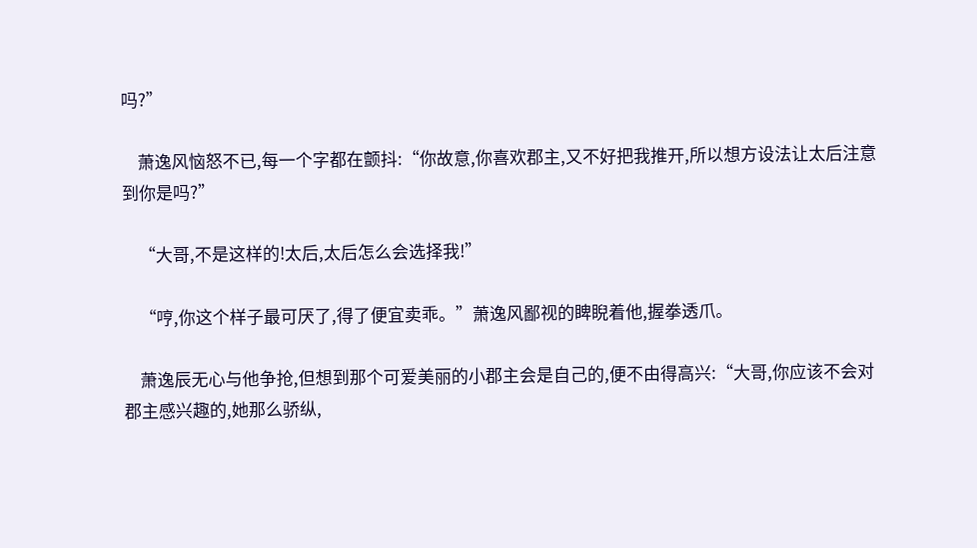吗?”

    萧逸风恼怒不已,每一个字都在颤抖:“你故意,你喜欢郡主,又不好把我推开,所以想方设法让太后注意到你是吗?”

    “大哥,不是这样的!太后,太后怎么会选择我!”

    “哼,你这个样子最可厌了,得了便宜卖乖。”萧逸风鄙视的睥睨着他,握拳透爪。

    萧逸辰无心与他争抢,但想到那个可爱美丽的小郡主会是自己的,便不由得高兴:“大哥,你应该不会对郡主感兴趣的,她那么骄纵,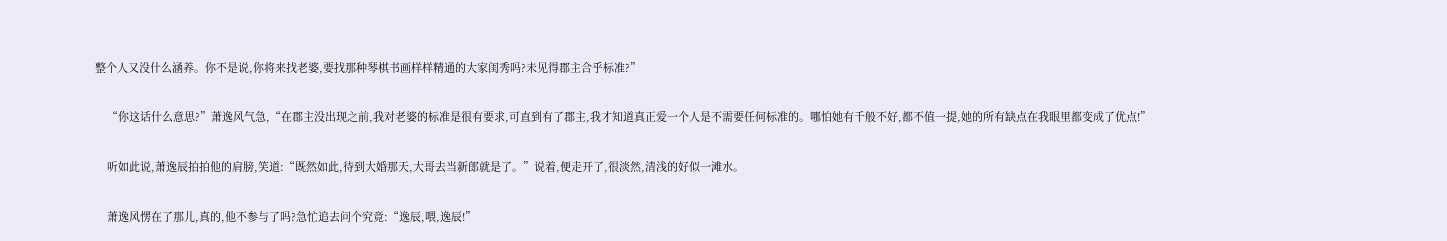整个人又没什么涵养。你不是说,你将来找老婆,要找那种琴棋书画样样精通的大家闺秀吗?未见得郡主合乎标准?”

    “你这话什么意思?”萧逸风气急,“在郡主没出现之前,我对老婆的标准是很有要求,可直到有了郡主,我才知道真正爱一个人是不需要任何标准的。哪怕她有千般不好,都不值一提,她的所有缺点在我眼里都变成了优点!”

    听如此说,萧逸辰拍拍他的肩膀,笑道:“既然如此,待到大婚那天,大哥去当新郎就是了。”说着,便走开了,很淡然,清浅的好似一滩水。

    萧逸风愣在了那儿,真的,他不参与了吗?急忙追去问个究竟:“逸辰,喂,逸辰!”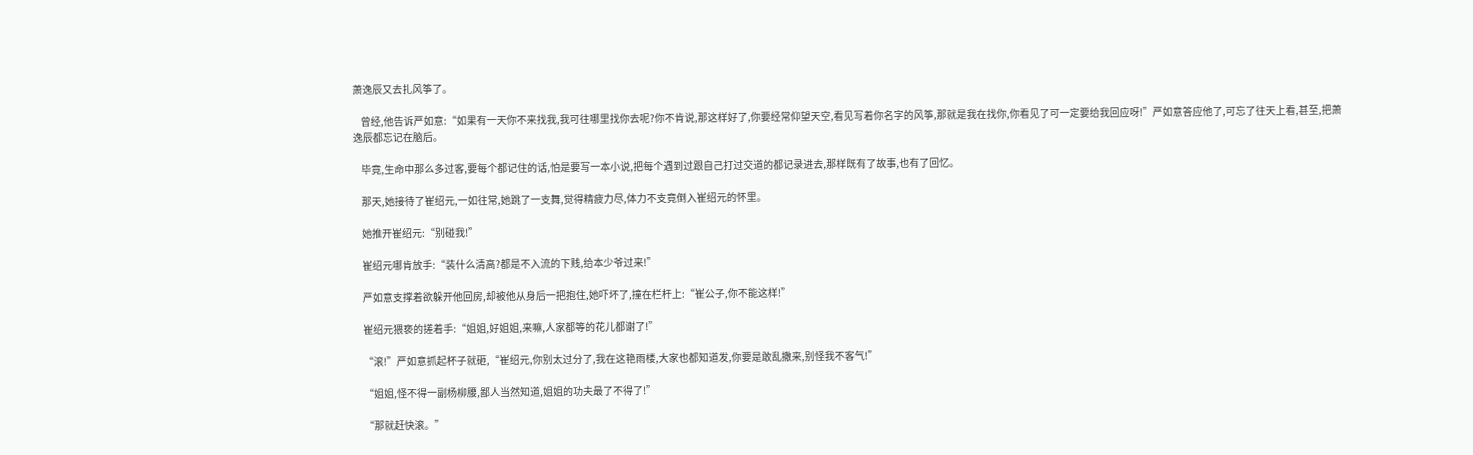萧逸辰又去扎风筝了。

    曾经,他告诉严如意:“如果有一天你不来找我,我可往哪里找你去呢?你不肯说,那这样好了,你要经常仰望天空,看见写着你名字的风筝,那就是我在找你,你看见了可一定要给我回应呀!”严如意答应他了,可忘了往天上看,甚至,把萧逸辰都忘记在脑后。

    毕竟,生命中那么多过客,要每个都记住的话,怕是要写一本小说,把每个遇到过跟自己打过交道的都记录进去,那样既有了故事,也有了回忆。

    那天,她接待了崔绍元,一如往常,她跳了一支舞,觉得精疲力尽,体力不支竟倒入崔绍元的怀里。

    她推开崔绍元:“别碰我!”

    崔绍元哪肯放手:“装什么清高?都是不入流的下贱,给本少爷过来!”

    严如意支撑着欲躲开他回房,却被他从身后一把抱住,她吓坏了,撞在栏杆上:“崔公子,你不能这样!”

    崔绍元猥亵的搓着手:“姐姐,好姐姐,来嘛,人家都等的花儿都谢了!”

    “滚!”严如意抓起杯子就砸,“崔绍元,你别太过分了,我在这艳雨楼,大家也都知道发,你要是敢乱撒来,别怪我不客气!”

    “姐姐,怪不得一副杨柳腰,鄙人当然知道,姐姐的功夫最了不得了!”

    “那就赶快滚。”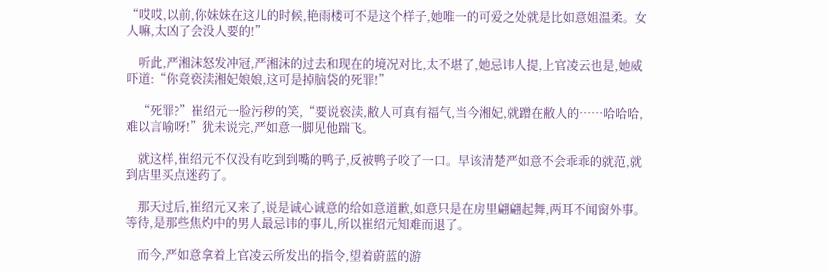“哎哎,以前,你妹妹在这儿的时候,艳雨楼可不是这个样子,她唯一的可爱之处就是比如意姐温柔。女人嘛,太凶了会没人要的!”

    听此,严湘沫怒发冲冠,严湘沫的过去和现在的境况对比,太不堪了,她忌讳人提,上官凌云也是,她威吓道:“你竟亵渎湘妃娘娘,这可是掉脑袋的死罪!”

    “死罪?”崔绍元一脸污秽的笑,“要说亵渎,敝人可真有福气,当今湘妃,就蹭在敝人的……哈哈哈,难以言喻呀!”犹未说完,严如意一脚见他踹飞。

    就这样,崔绍元不仅没有吃到到嘴的鸭子,反被鸭子咬了一口。早该清楚严如意不会乖乖的就范,就到店里买点迷药了。

    那天过后,崔绍元又来了,说是诚心诚意的给如意道歉,如意只是在房里翩翩起舞,两耳不闻窗外事。等待,是那些焦灼中的男人最忌讳的事儿,所以崔绍元知难而退了。

    而今,严如意拿着上官凌云所发出的指令,望着蔚蓝的游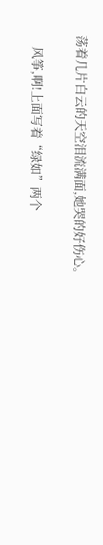荡着几片白云的天空泪流满面,她哭的好伤心。

    风筝,啊!上面写着“绿如”两个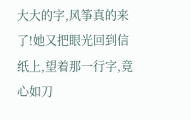大大的字,风筝真的来了!她又把眼光回到信纸上,望着那一行字,竟心如刀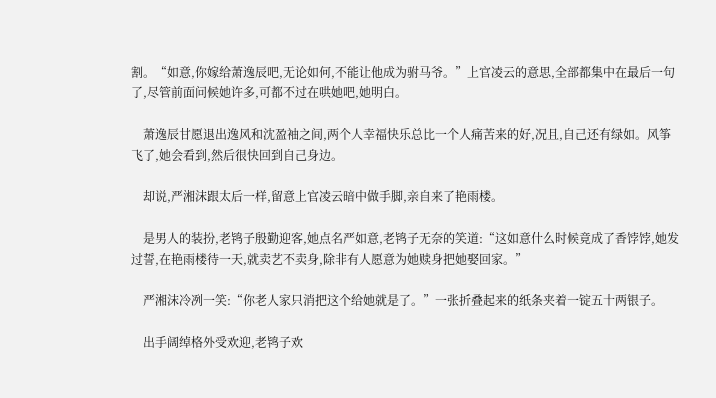割。“如意,你嫁给萧逸辰吧,无论如何,不能让他成为驸马爷。”上官凌云的意思,全部都集中在最后一句了,尽管前面问候她许多,可都不过在哄她吧,她明白。

    萧逸辰甘愿退出逸风和沈盈袖之间,两个人幸福快乐总比一个人痛苦来的好,况且,自己还有绿如。风筝飞了,她会看到,然后很快回到自己身边。

    却说,严湘沫跟太后一样,留意上官凌云暗中做手脚,亲自来了艳雨楼。

    是男人的装扮,老鸨子殷勤迎客,她点名严如意,老鸨子无奈的笑道:“这如意什么时候竟成了香饽饽,她发过誓,在艳雨楼待一天,就卖艺不卖身,除非有人愿意为她赎身把她娶回家。”

    严湘沫冷冽一笑:“你老人家只消把这个给她就是了。”一张折叠起来的纸条夹着一锭五十两银子。

    出手阔绰格外受欢迎,老鸨子欢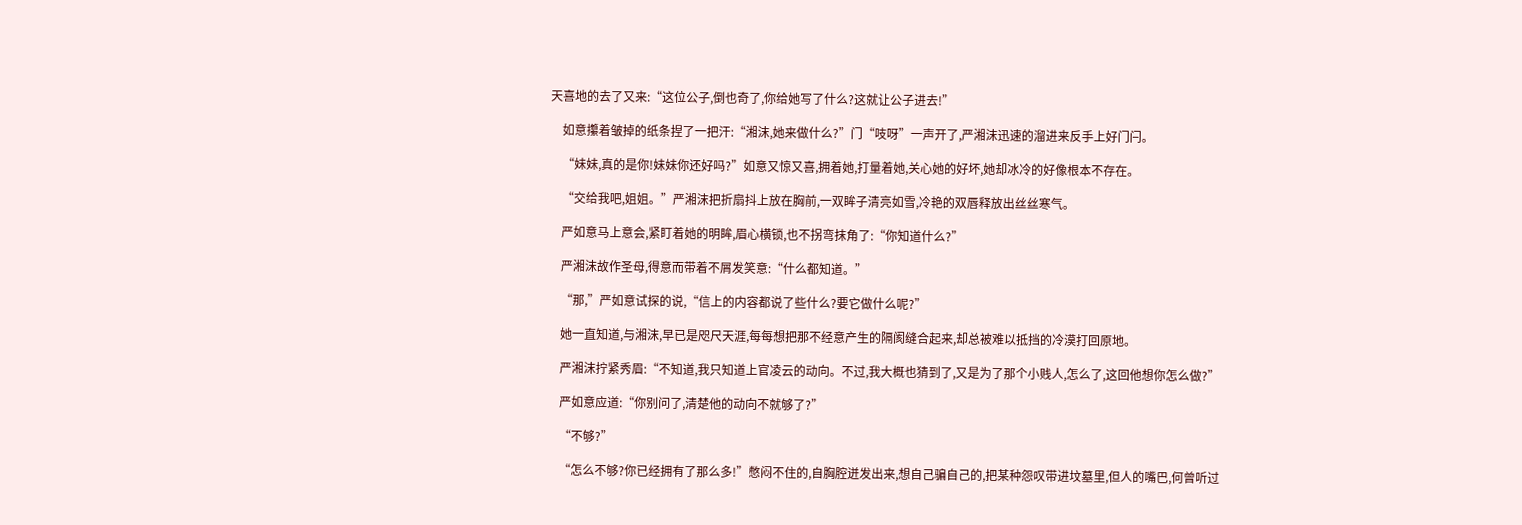天喜地的去了又来:“这位公子,倒也奇了,你给她写了什么?这就让公子进去!”

    如意攥着皱掉的纸条捏了一把汗:“湘沫,她来做什么?”门“吱呀”一声开了,严湘沫迅速的溜进来反手上好门闩。

    “妹妹,真的是你!妹妹你还好吗?”如意又惊又喜,拥着她,打量着她,关心她的好坏,她却冰冷的好像根本不存在。

    “交给我吧,姐姐。”严湘沫把折扇抖上放在胸前,一双眸子清亮如雪,冷艳的双唇释放出丝丝寒气。

    严如意马上意会,紧盯着她的明眸,眉心横锁,也不拐弯抹角了:“你知道什么?”

    严湘沫故作圣母,得意而带着不屑发笑意:“什么都知道。”

    “那,”严如意试探的说,“信上的内容都说了些什么?要它做什么呢?”

    她一直知道,与湘沫,早已是咫尺天涯,每每想把那不经意产生的隔阂缝合起来,却总被难以抵挡的冷漠打回原地。

    严湘沫拧紧秀眉:“不知道,我只知道上官凌云的动向。不过,我大概也猜到了,又是为了那个小贱人,怎么了,这回他想你怎么做?”

    严如意应道:“你别问了,清楚他的动向不就够了?”

    “不够?”

    “怎么不够?你已经拥有了那么多!”憋闷不住的,自胸腔迸发出来,想自己骗自己的,把某种怨叹带进坟墓里,但人的嘴巴,何曾听过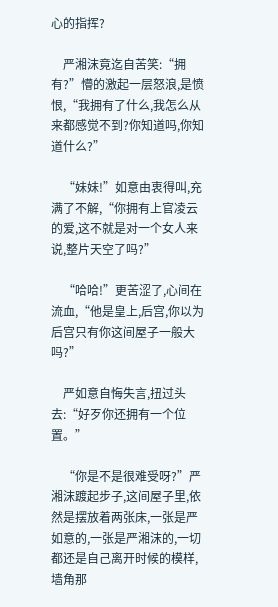心的指挥?

    严湘沫竟迄自苦笑:“拥有?”懵的激起一层怒浪,是愤恨,“我拥有了什么,我怎么从来都感觉不到?你知道吗,你知道什么?”

    “妹妹!”如意由衷得叫,充满了不解,“你拥有上官凌云的爱,这不就是对一个女人来说,整片天空了吗?”

    “哈哈!”更苦涩了,心间在流血,“他是皇上,后宫,你以为后宫只有你这间屋子一般大吗?”

    严如意自悔失言,扭过头去:“好歹你还拥有一个位置。”

    “你是不是很难受呀?”严湘沫踱起步子,这间屋子里,依然是摆放着两张床,一张是严如意的,一张是严湘沫的,一切都还是自己离开时候的模样,墙角那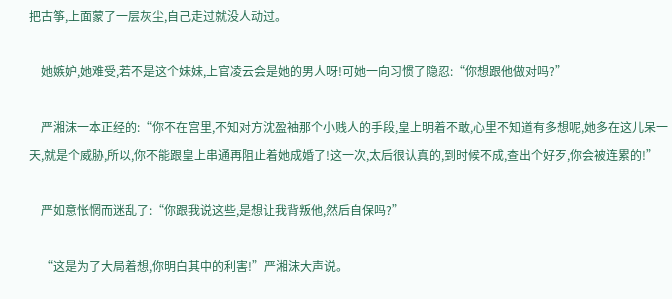把古筝,上面蒙了一层灰尘,自己走过就没人动过。

    她嫉妒,她难受,若不是这个妹妹,上官凌云会是她的男人呀!可她一向习惯了隐忍:“你想跟他做对吗?”

    严湘沫一本正经的:“你不在宫里,不知对方沈盈袖那个小贱人的手段,皇上明着不敢,心里不知道有多想呢,她多在这儿呆一天,就是个威胁,所以,你不能跟皇上串通再阻止着她成婚了!这一次,太后很认真的,到时候不成,查出个好歹,你会被连累的!”

    严如意怅惘而迷乱了:“你跟我说这些,是想让我背叛他,然后自保吗?”

    “这是为了大局着想,你明白其中的利害!”严湘沫大声说。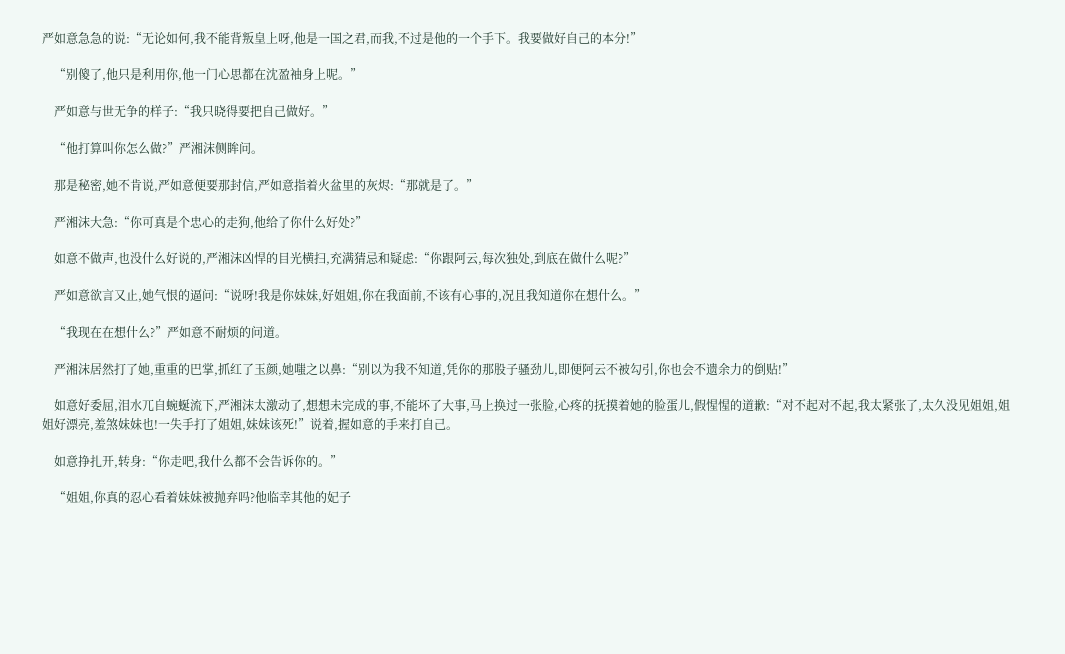严如意急急的说:“无论如何,我不能背叛皇上呀,他是一国之君,而我,不过是他的一个手下。我要做好自己的本分!”

    “别傻了,他只是利用你,他一门心思都在沈盈袖身上呢。”

    严如意与世无争的样子:“我只晓得要把自己做好。”

    “他打算叫你怎么做?”严湘沫侧眸问。

    那是秘密,她不肯说,严如意便要那封信,严如意指着火盆里的灰烬:“那就是了。”

    严湘沫大急:“你可真是个忠心的走狗,他给了你什么好处?”

    如意不做声,也没什么好说的,严湘沫凶悍的目光横扫,充满猜忌和疑虑:“你跟阿云,每次独处,到底在做什么呢?”

    严如意欲言又止,她气恨的逼问:“说呀!我是你妹妹,好姐姐,你在我面前,不该有心事的,况且我知道你在想什么。”

    “我现在在想什么?”严如意不耐烦的问道。

    严湘沫居然打了她,重重的巴掌,抓红了玉颜,她嗤之以鼻:“别以为我不知道,凭你的那股子骚劲儿,即便阿云不被勾引,你也会不遗余力的倒贴!”

    如意好委屈,泪水兀自蜿蜒流下,严湘沫太激动了,想想未完成的事,不能坏了大事,马上换过一张脸,心疼的抚摸着她的脸蛋儿,假惺惺的道歉:“对不起对不起,我太紧张了,太久没见姐姐,姐姐好漂亮,羞煞妹妹也!一失手打了姐姐,妹妹该死!”说着,握如意的手来打自己。

    如意挣扎开,转身:“你走吧,我什么都不会告诉你的。”

    “姐姐,你真的忍心看着妹妹被抛弃吗?他临幸其他的妃子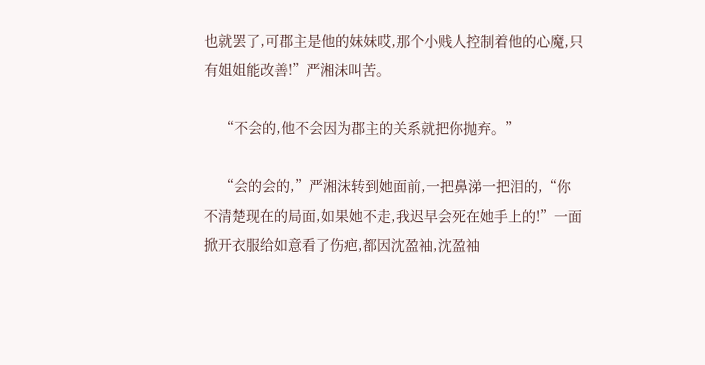也就罢了,可郡主是他的妹妹哎,那个小贱人控制着他的心魔,只有姐姐能改善!”严湘沫叫苦。

    “不会的,他不会因为郡主的关系就把你抛弃。”

    “会的会的,”严湘沫转到她面前,一把鼻涕一把泪的,“你不清楚现在的局面,如果她不走,我迟早会死在她手上的!”一面掀开衣服给如意看了伤疤,都因沈盈袖,沈盈袖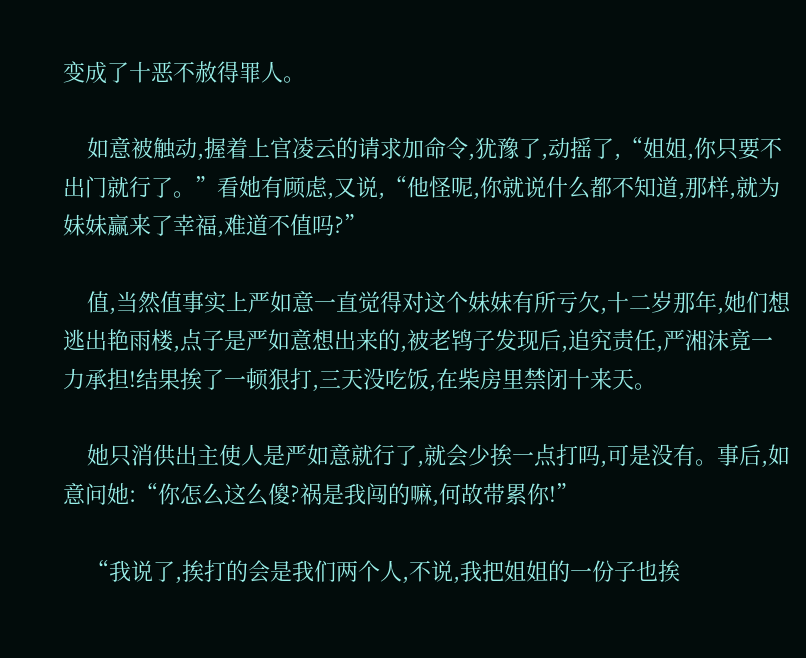变成了十恶不赦得罪人。

    如意被触动,握着上官凌云的请求加命令,犹豫了,动摇了,“姐姐,你只要不出门就行了。”看她有顾虑,又说,“他怪呢,你就说什么都不知道,那样,就为妹妹赢来了幸福,难道不值吗?”

    值,当然值事实上严如意一直觉得对这个妹妹有所亏欠,十二岁那年,她们想逃出艳雨楼,点子是严如意想出来的,被老鸨子发现后,追究责任,严湘沫竟一力承担!结果挨了一顿狠打,三天没吃饭,在柴房里禁闭十来天。

    她只消供出主使人是严如意就行了,就会少挨一点打吗,可是没有。事后,如意问她:“你怎么这么傻?祸是我闯的嘛,何故带累你!”

    “我说了,挨打的会是我们两个人,不说,我把姐姐的一份子也挨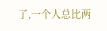了,一个人总比两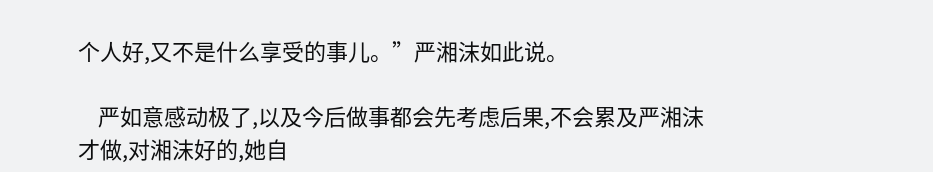个人好,又不是什么享受的事儿。”严湘沫如此说。

    严如意感动极了,以及今后做事都会先考虑后果,不会累及严湘沫才做,对湘沫好的,她自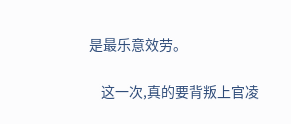是最乐意效劳。

    这一次,真的要背叛上官凌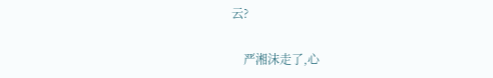云?

    严湘沫走了,心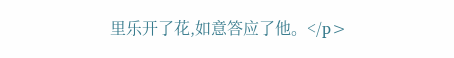里乐开了花,如意答应了他。</p>